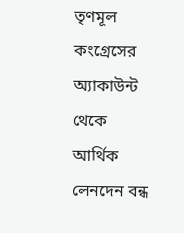তৃণমূল কংগ্রেসের অ্যাকাউন্ট থেকে আর্থিক লেনদেন বন্ধ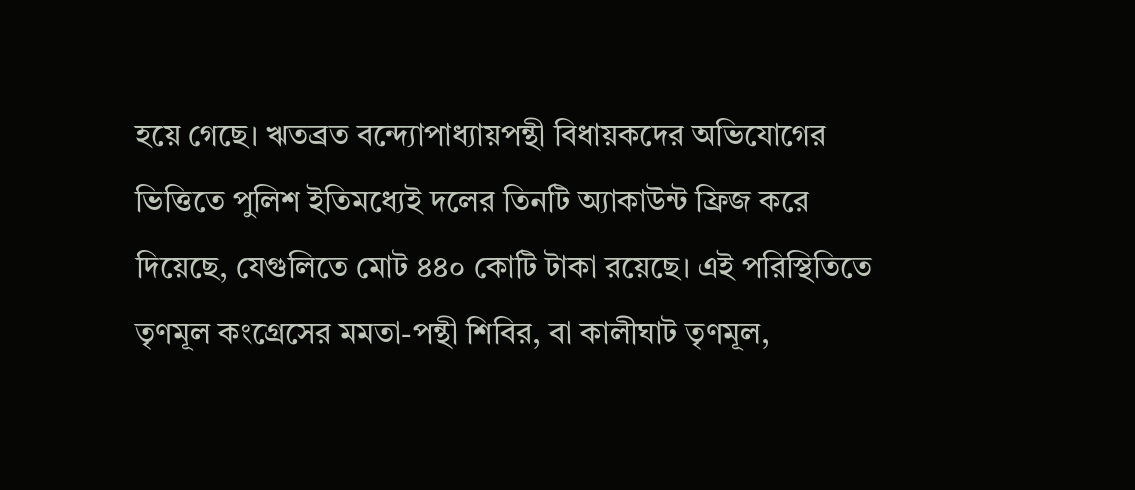হয়ে গেছে। ঋতব্রত বন্দ্যোপাধ্যায়পন্থী বিধায়কদের অভিযোগের ভিত্তিতে পুলিশ ইতিমধ্যেই দলের তিনটি অ্যাকাউন্ট ফ্রিজ করে দিয়েছে, যেগুলিতে মোট ৪৪০ কোটি টাকা রয়েছে। এই পরিস্থিতিতে তৃণমূল কংগ্রেসের মমতা-পন্থী শিবির, বা কালীঘাট তৃণমূল,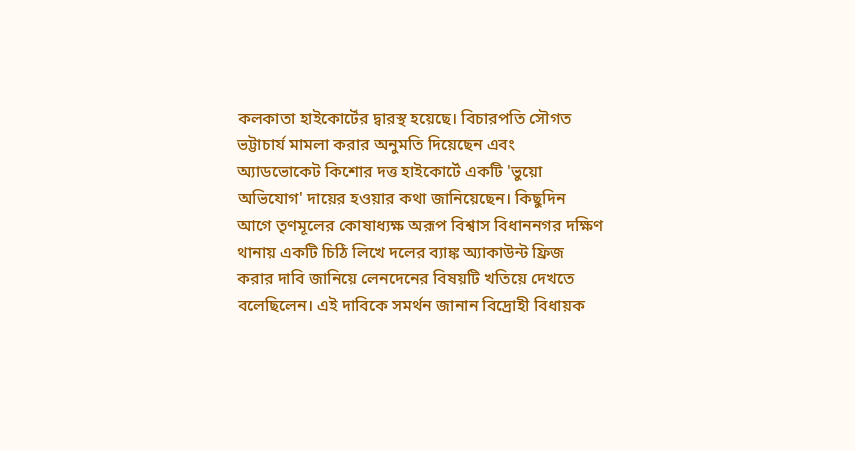কলকাতা হাইকোর্টের দ্বারস্থ হয়েছে। বিচারপতি সৌগত ভট্টাচার্য মামলা করার অনুমতি দিয়েছেন এবং অ্যাডভোকেট কিশোর দত্ত হাইকোর্টে একটি 'ভুয়ো অভিযোগ' দায়ের হওয়ার কথা জানিয়েছেন। কিছুদিন আগে তৃণমূলের কোষাধ্যক্ষ অরূপ বিশ্বাস বিধাননগর দক্ষিণ থানায় একটি চিঠি লিখে দলের ব্যাঙ্ক অ্যাকাউন্ট ফ্রিজ করার দাবি জানিয়ে লেনদেনের বিষয়টি খতিয়ে দেখতে বলেছিলেন। এই দাবিকে সমর্থন জানান বিদ্রোহী বিধায়ক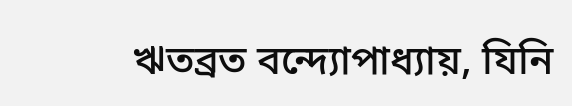ঋতব্রত বন্দ্যোপাধ্যায়, যিনি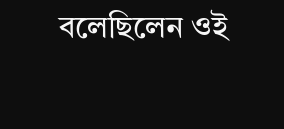বলেছিলেন ওই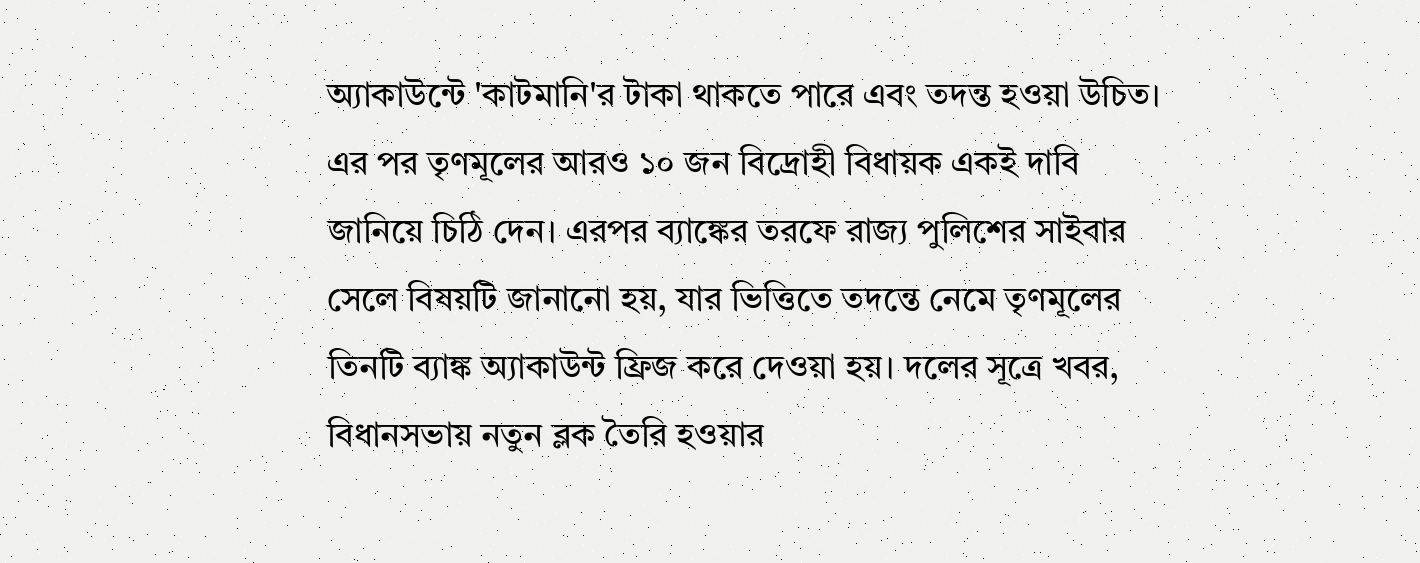অ্যাকাউন্টে 'কাটমানি'র টাকা থাকতে পারে এবং তদন্ত হওয়া উচিত। এর পর তৃণমূলের আরও ১০ জন বিদ্রোহী বিধায়ক একই দাবি জানিয়ে চিঠি দেন। এরপর ব্যাঙ্কের তরফে রাজ্য পুলিশের সাইবার সেলে বিষয়টি জানানো হয়, যার ভিত্তিতে তদন্তে নেমে তৃণমূলের তিনটি ব্যাঙ্ক অ্যাকাউন্ট ফ্রিজ করে দেওয়া হয়। দলের সূত্রে খবর, বিধানসভায় নতুন ব্লক তৈরি হওয়ার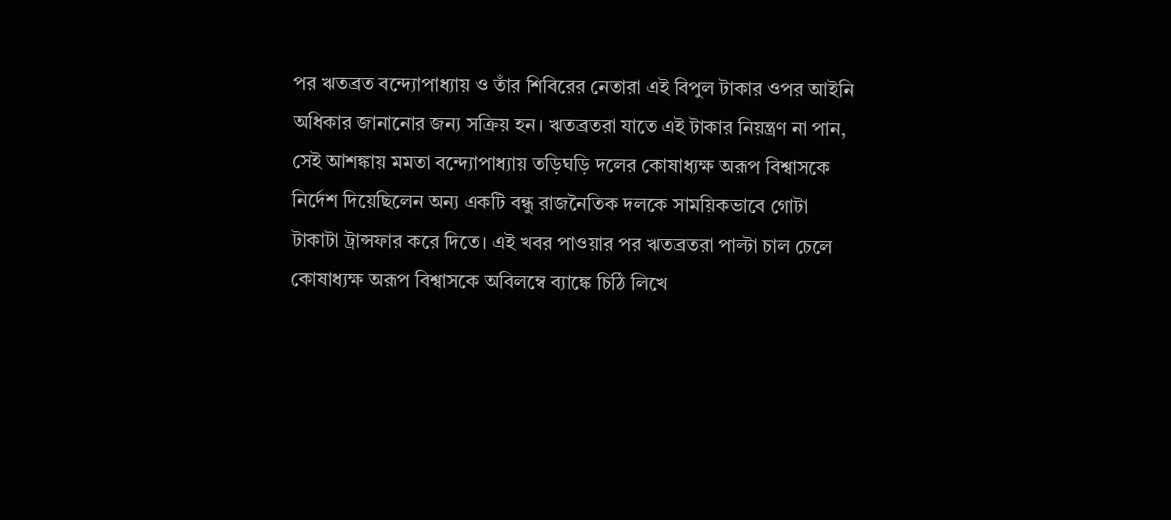পর ঋতব্রত বন্দ্যোপাধ্যায় ও তাঁর শিবিরের নেতারা এই বিপুল টাকার ওপর আইনি অধিকার জানানোর জন্য সক্রিয় হন। ঋতব্রতরা যাতে এই টাকার নিয়ন্ত্রণ না পান, সেই আশঙ্কায় মমতা বন্দ্যোপাধ্যায় তড়িঘড়ি দলের কোষাধ্যক্ষ অরূপ বিশ্বাসকে নির্দেশ দিয়েছিলেন অন্য একটি বন্ধু রাজনৈতিক দলকে সাময়িকভাবে গোটা টাকাটা ট্রান্সফার করে দিতে। এই খবর পাওয়ার পর ঋতব্রতরা পাল্টা চাল চেলে কোষাধ্যক্ষ অরূপ বিশ্বাসকে অবিলম্বে ব্যাঙ্কে চিঠি লিখে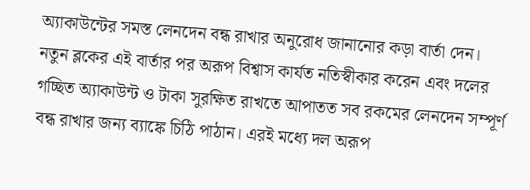অ্যাকাউন্টের সমস্ত লেনদেন বন্ধ রাখার অনুরোধ জানানোর কড়া বার্তা দেন। নতুন ব্লকের এই বার্তার পর অরূপ বিশ্বাস কার্যত নতিস্বীকার করেন এবং দলের গচ্ছিত অ্যাকাউন্ট ও টাকা সুরক্ষিত রাখতে আপাতত সব রকমের লেনদেন সম্পূর্ণ বন্ধ রাখার জন্য ব্যাঙ্কে চিঠি পাঠান। এরই মধ্যে দল অরূপ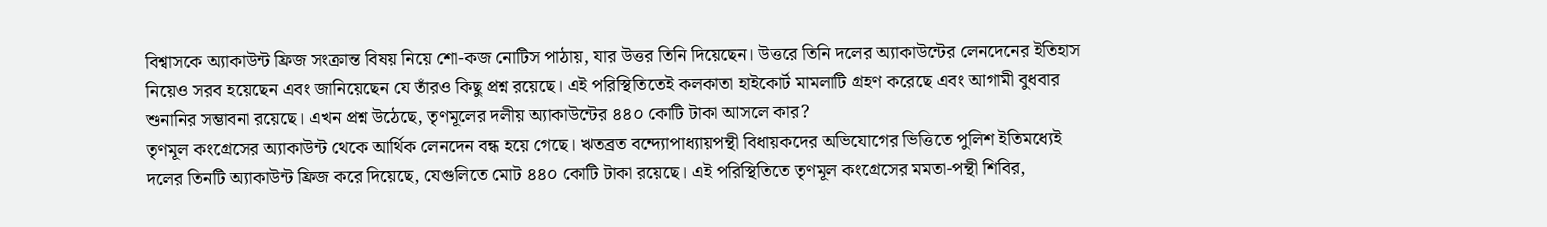বিশ্বাসকে অ্যাকাউন্ট ফ্রিজ সংক্রান্ত বিষয় নিয়ে শো-কজ নোটিস পাঠায়, যার উত্তর তিনি দিয়েছেন। উত্তরে তিনি দলের অ্যাকাউন্টের লেনদেনের ইতিহাস নিয়েও সরব হয়েছেন এবং জানিয়েছেন যে তাঁরও কিছু প্রশ্ন রয়েছে। এই পরিস্থিতিতেই কলকাতা হাইকোর্ট মামলাটি গ্রহণ করেছে এবং আগামী বুধবার শুনানির সম্ভাবনা রয়েছে। এখন প্রশ্ন উঠেছে, তৃণমূলের দলীয় অ্যাকাউন্টের ৪৪০ কোটি টাকা আসলে কার?
তৃণমূল কংগ্রেসের অ্যাকাউন্ট থেকে আর্থিক লেনদেন বন্ধ হয়ে গেছে। ঋতব্রত বন্দ্যোপাধ্যায়পন্থী বিধায়কদের অভিযোগের ভিত্তিতে পুলিশ ইতিমধ্যেই দলের তিনটি অ্যাকাউন্ট ফ্রিজ করে দিয়েছে, যেগুলিতে মোট ৪৪০ কোটি টাকা রয়েছে। এই পরিস্থিতিতে তৃণমূল কংগ্রেসের মমতা-পন্থী শিবির,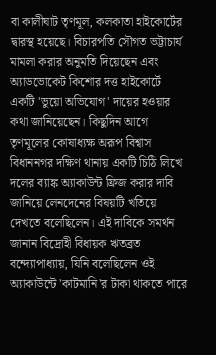বা কালীঘাট তৃণমূল, কলকাতা হাইকোর্টের দ্বারস্থ হয়েছে। বিচারপতি সৌগত ভট্টাচার্য মামলা করার অনুমতি দিয়েছেন এবং অ্যাডভোকেট কিশোর দত্ত হাইকোর্টে একটি 'ভুয়ো অভিযোগ' দায়ের হওয়ার কথা জানিয়েছেন। কিছুদিন আগে তৃণমূলের কোষাধ্যক্ষ অরূপ বিশ্বাস বিধাননগর দক্ষিণ থানায় একটি চিঠি লিখে দলের ব্যাঙ্ক অ্যাকাউন্ট ফ্রিজ করার দাবি জানিয়ে লেনদেনের বিষয়টি খতিয়ে দেখতে বলেছিলেন। এই দাবিকে সমর্থন জানান বিদ্রোহী বিধায়ক ঋতব্রত বন্দ্যোপাধ্যায়, যিনি বলেছিলেন ওই অ্যাকাউন্টে 'কাটমানি'র টাকা থাকতে পারে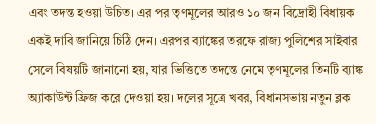এবং তদন্ত হওয়া উচিত। এর পর তৃণমূলের আরও ১০ জন বিদ্রোহী বিধায়ক একই দাবি জানিয়ে চিঠি দেন। এরপর ব্যাঙ্কের তরফে রাজ্য পুলিশের সাইবার সেলে বিষয়টি জানানো হয়, যার ভিত্তিতে তদন্তে নেমে তৃণমূলের তিনটি ব্যাঙ্ক অ্যাকাউন্ট ফ্রিজ করে দেওয়া হয়। দলের সূত্রে খবর, বিধানসভায় নতুন ব্লক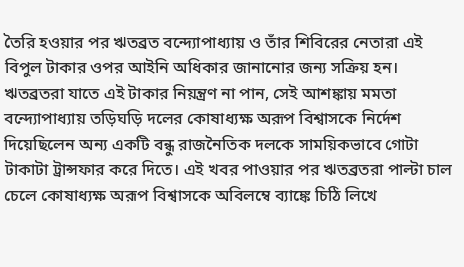তৈরি হওয়ার পর ঋতব্রত বন্দ্যোপাধ্যায় ও তাঁর শিবিরের নেতারা এই বিপুল টাকার ওপর আইনি অধিকার জানানোর জন্য সক্রিয় হন। ঋতব্রতরা যাতে এই টাকার নিয়ন্ত্রণ না পান, সেই আশঙ্কায় মমতা বন্দ্যোপাধ্যায় তড়িঘড়ি দলের কোষাধ্যক্ষ অরূপ বিশ্বাসকে নির্দেশ দিয়েছিলেন অন্য একটি বন্ধু রাজনৈতিক দলকে সাময়িকভাবে গোটা টাকাটা ট্রান্সফার করে দিতে। এই খবর পাওয়ার পর ঋতব্রতরা পাল্টা চাল চেলে কোষাধ্যক্ষ অরূপ বিশ্বাসকে অবিলম্বে ব্যাঙ্কে চিঠি লিখে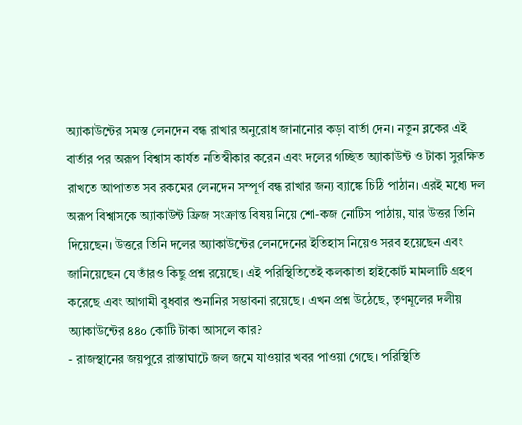অ্যাকাউন্টের সমস্ত লেনদেন বন্ধ রাখার অনুরোধ জানানোর কড়া বার্তা দেন। নতুন ব্লকের এই বার্তার পর অরূপ বিশ্বাস কার্যত নতিস্বীকার করেন এবং দলের গচ্ছিত অ্যাকাউন্ট ও টাকা সুরক্ষিত রাখতে আপাতত সব রকমের লেনদেন সম্পূর্ণ বন্ধ রাখার জন্য ব্যাঙ্কে চিঠি পাঠান। এরই মধ্যে দল অরূপ বিশ্বাসকে অ্যাকাউন্ট ফ্রিজ সংক্রান্ত বিষয় নিয়ে শো-কজ নোটিস পাঠায়, যার উত্তর তিনি দিয়েছেন। উত্তরে তিনি দলের অ্যাকাউন্টের লেনদেনের ইতিহাস নিয়েও সরব হয়েছেন এবং জানিয়েছেন যে তাঁরও কিছু প্রশ্ন রয়েছে। এই পরিস্থিতিতেই কলকাতা হাইকোর্ট মামলাটি গ্রহণ করেছে এবং আগামী বুধবার শুনানির সম্ভাবনা রয়েছে। এখন প্রশ্ন উঠেছে, তৃণমূলের দলীয় অ্যাকাউন্টের ৪৪০ কোটি টাকা আসলে কার?
- রাজস্থানের জয়পুরে রাস্তাঘাটে জল জমে যাওয়ার খবর পাওয়া গেছে। পরিস্থিতি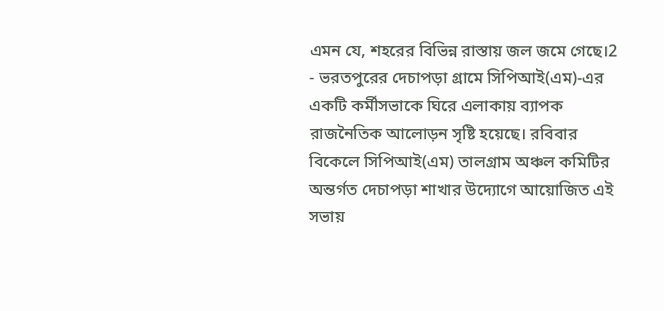এমন যে, শহরের বিভিন্ন রাস্তায় জল জমে গেছে।2
- ভরতপুরের দেচাপড়া গ্রামে সিপিআই(এম)-এর একটি কর্মীসভাকে ঘিরে এলাকায় ব্যাপক রাজনৈতিক আলোড়ন সৃষ্টি হয়েছে। রবিবার বিকেলে সিপিআই(এম) তালগ্রাম অঞ্চল কমিটির অন্তর্গত দেচাপড়া শাখার উদ্যোগে আয়োজিত এই সভায়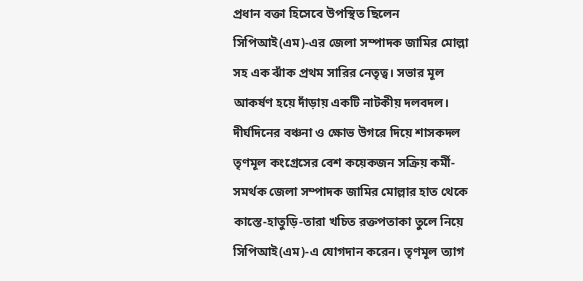প্রধান বক্তা হিসেবে উপস্থিত ছিলেন সিপিআই(এম)-এর জেলা সম্পাদক জামির মোল্লা সহ এক ঝাঁক প্রথম সারির নেতৃত্ব। সভার মূল আকর্ষণ হয়ে দাঁড়ায় একটি নাটকীয় দলবদল। দীর্ঘদিনের বঞ্চনা ও ক্ষোভ উগরে দিয়ে শাসকদল তৃণমূল কংগ্রেসের বেশ কয়েকজন সক্রিয় কর্মী-সমর্থক জেলা সম্পাদক জামির মোল্লার হাত থেকে কাস্তে-হাতুড়ি-তারা খচিত রক্তপতাকা তুলে নিয়ে সিপিআই(এম)-এ যোগদান করেন। তৃণমূল ত্যাগ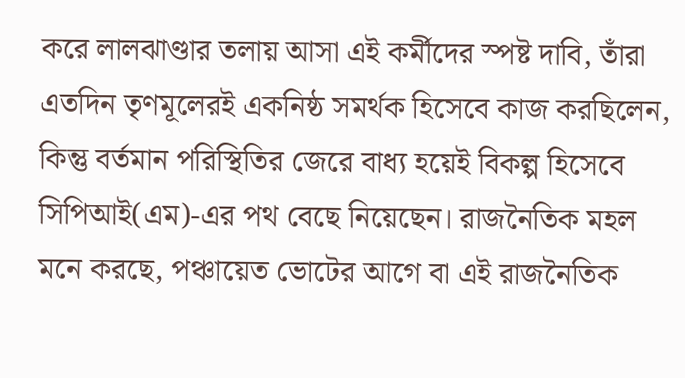করে লালঝাণ্ডার তলায় আসা এই কর্মীদের স্পষ্ট দাবি, তাঁরা এতদিন তৃণমূলেরই একনিষ্ঠ সমর্থক হিসেবে কাজ করছিলেন, কিন্তু বর্তমান পরিস্থিতির জেরে বাধ্য হয়েই বিকল্প হিসেবে সিপিআই(এম)-এর পথ বেছে নিয়েছেন। রাজনৈতিক মহল মনে করছে, পঞ্চায়েত ভোটের আগে বা এই রাজনৈতিক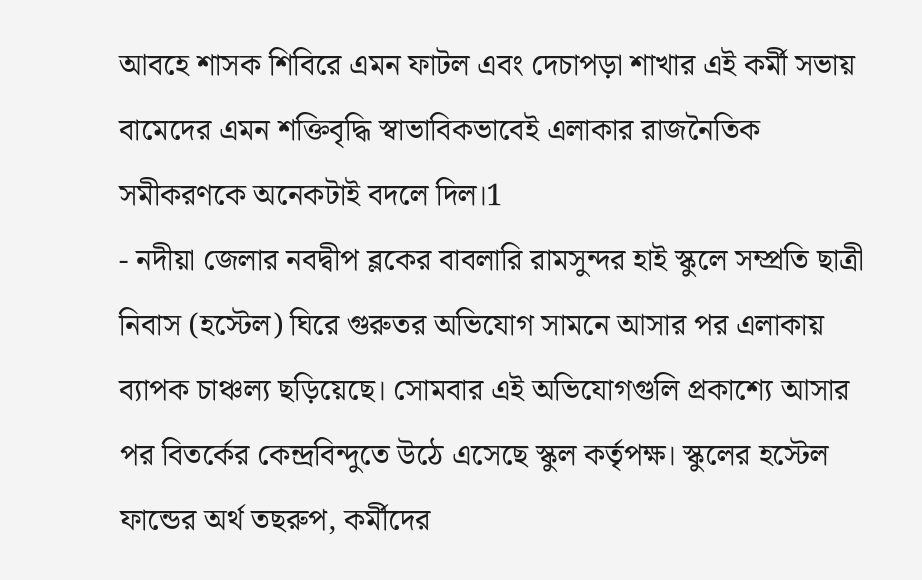আবহে শাসক শিবিরে এমন ফাটল এবং দেচাপড়া শাখার এই কর্মী সভায় বামেদের এমন শক্তিবৃদ্ধি স্বাভাবিকভাবেই এলাকার রাজনৈতিক সমীকরণকে অনেকটাই বদলে দিল।1
- নদীয়া জেলার নবদ্বীপ ব্লকের বাবলারি রামসুন্দর হাই স্কুলে সম্প্রতি ছাত্রী নিবাস (হস্টেল) ঘিরে গুরুতর অভিযোগ সামনে আসার পর এলাকায় ব্যাপক চাঞ্চল্য ছড়িয়েছে। সোমবার এই অভিযোগগুলি প্রকাশ্যে আসার পর বিতর্কের কেন্দ্রবিন্দুতে উঠে এসেছে স্কুল কর্তৃপক্ষ। স্কুলের হস্টেল ফান্ডের অর্থ তছরুপ, কর্মীদের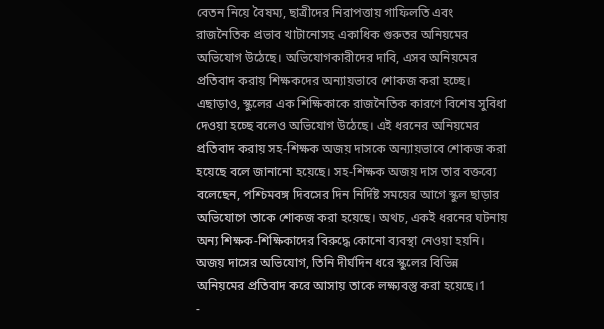বেতন নিয়ে বৈষম্য, ছাত্রীদের নিরাপত্তায় গাফিলতি এবং রাজনৈতিক প্রভাব খাটানোসহ একাধিক গুরুতর অনিয়মের অভিযোগ উঠেছে। অভিযোগকারীদের দাবি, এসব অনিয়মের প্রতিবাদ করায় শিক্ষকদের অন্যায়ভাবে শোকজ করা হচ্ছে। এছাড়াও, স্কুলের এক শিক্ষিকাকে রাজনৈতিক কারণে বিশেষ সুবিধা দেওয়া হচ্ছে বলেও অভিযোগ উঠেছে। এই ধরনের অনিয়মের প্রতিবাদ করায় সহ-শিক্ষক অজয় দাসকে অন্যায়ভাবে শোকজ করা হয়েছে বলে জানানো হয়েছে। সহ-শিক্ষক অজয় দাস তার বক্তব্যে বলেছেন, পশ্চিমবঙ্গ দিবসের দিন নির্দিষ্ট সময়ের আগে স্কুল ছাড়ার অভিযোগে তাকে শোকজ করা হয়েছে। অথচ, একই ধরনের ঘটনায় অন্য শিক্ষক-শিক্ষিকাদের বিরুদ্ধে কোনো ব্যবস্থা নেওয়া হয়নি। অজয় দাসের অভিযোগ, তিনি দীর্ঘদিন ধরে স্কুলের বিভিন্ন অনিয়মের প্রতিবাদ করে আসায় তাকে লক্ষ্যবস্তু করা হয়েছে।1
-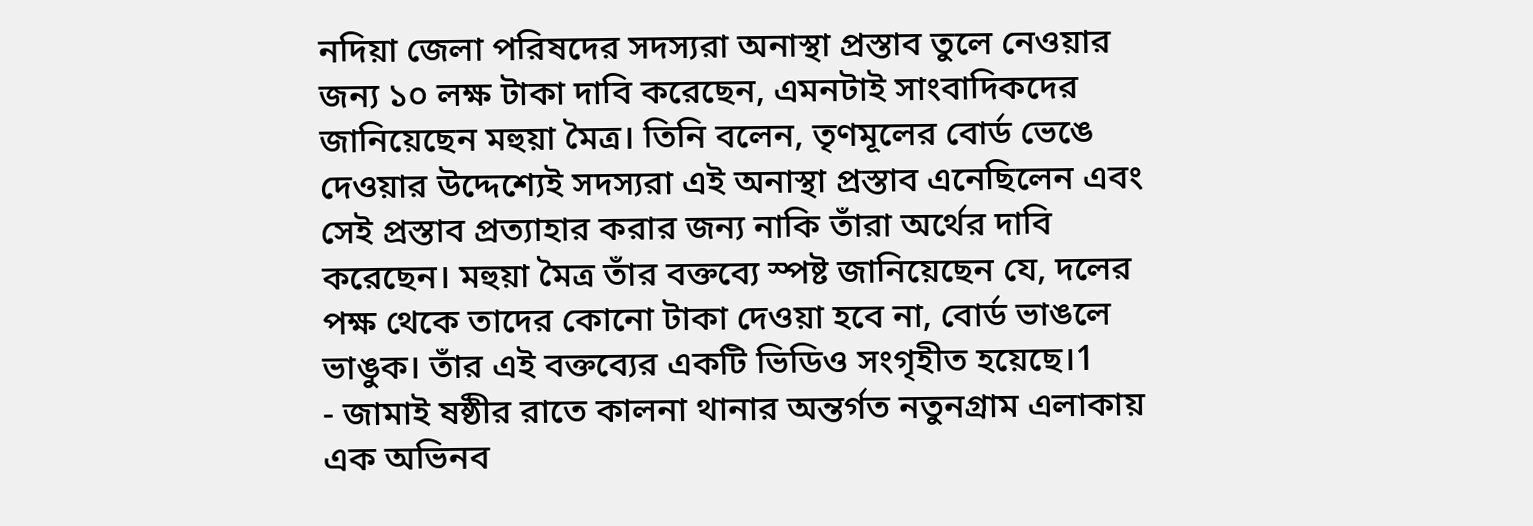নদিয়া জেলা পরিষদের সদস্যরা অনাস্থা প্রস্তাব তুলে নেওয়ার জন্য ১০ লক্ষ টাকা দাবি করেছেন, এমনটাই সাংবাদিকদের জানিয়েছেন মহুয়া মৈত্র। তিনি বলেন, তৃণমূলের বোর্ড ভেঙে দেওয়ার উদ্দেশ্যেই সদস্যরা এই অনাস্থা প্রস্তাব এনেছিলেন এবং সেই প্রস্তাব প্রত্যাহার করার জন্য নাকি তাঁরা অর্থের দাবি করেছেন। মহুয়া মৈত্র তাঁর বক্তব্যে স্পষ্ট জানিয়েছেন যে, দলের পক্ষ থেকে তাদের কোনো টাকা দেওয়া হবে না, বোর্ড ভাঙলে ভাঙুক। তাঁর এই বক্তব্যের একটি ভিডিও সংগৃহীত হয়েছে।1
- জামাই ষষ্ঠীর রাতে কালনা থানার অন্তর্গত নতুনগ্রাম এলাকায় এক অভিনব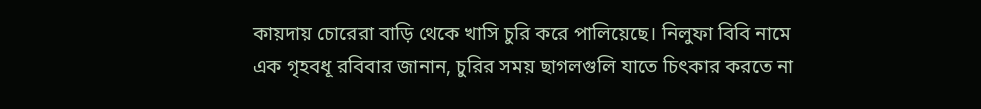কায়দায় চোরেরা বাড়ি থেকে খাসি চুরি করে পালিয়েছে। নিলুফা বিবি নামে এক গৃহবধূ রবিবার জানান, চুরির সময় ছাগলগুলি যাতে চিৎকার করতে না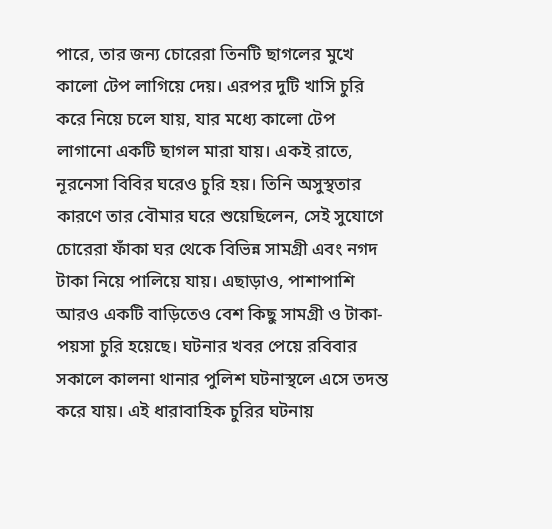পারে, তার জন্য চোরেরা তিনটি ছাগলের মুখে কালো টেপ লাগিয়ে দেয়। এরপর দুটি খাসি চুরি করে নিয়ে চলে যায়, যার মধ্যে কালো টেপ লাগানো একটি ছাগল মারা যায়। একই রাতে, নূরনেসা বিবির ঘরেও চুরি হয়। তিনি অসুস্থতার কারণে তার বৌমার ঘরে শুয়েছিলেন, সেই সুযোগে চোরেরা ফাঁকা ঘর থেকে বিভিন্ন সামগ্রী এবং নগদ টাকা নিয়ে পালিয়ে যায়। এছাড়াও, পাশাপাশি আরও একটি বাড়িতেও বেশ কিছু সামগ্রী ও টাকা-পয়সা চুরি হয়েছে। ঘটনার খবর পেয়ে রবিবার সকালে কালনা থানার পুলিশ ঘটনাস্থলে এসে তদন্ত করে যায়। এই ধারাবাহিক চুরির ঘটনায়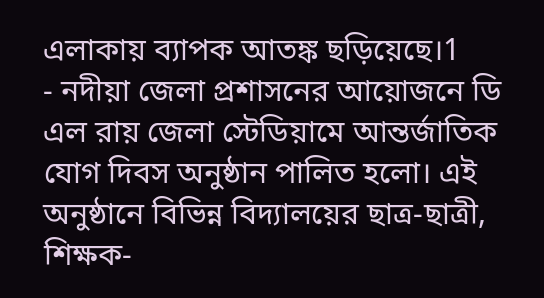এলাকায় ব্যাপক আতঙ্ক ছড়িয়েছে।1
- নদীয়া জেলা প্রশাসনের আয়োজনে ডি এল রায় জেলা স্টেডিয়ামে আন্তর্জাতিক যোগ দিবস অনুষ্ঠান পালিত হলো। এই অনুষ্ঠানে বিভিন্ন বিদ্যালয়ের ছাত্র-ছাত্রী, শিক্ষক-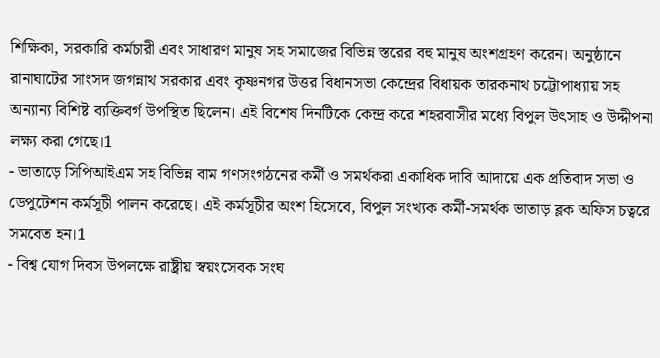শিক্ষিকা, সরকারি কর্মচারী এবং সাধারণ মানুষ সহ সমাজের বিভিন্ন স্তরের বহু মানুষ অংশগ্রহণ করেন। অনুষ্ঠানে রানাঘাটের সাংসদ জগন্নাথ সরকার এবং কৃষ্ণনগর উত্তর বিধানসভা কেন্দ্রের বিধায়ক তারকনাথ চট্টোপাধ্যায় সহ অন্যান্য বিশিষ্ট ব্যক্তিবর্গ উপস্থিত ছিলেন। এই বিশেষ দিনটিকে কেন্দ্র করে শহরবাসীর মধ্যে বিপুল উৎসাহ ও উদ্দীপনা লক্ষ্য করা গেছে।1
- ভাতাড়ে সিপিআইএম সহ বিভিন্ন বাম গণসংগঠনের কর্মী ও সমর্থকরা একাধিক দাবি আদায়ে এক প্রতিবাদ সভা ও ডেপুটেশন কর্মসূচী পালন করেছে। এই কর্মসূচীর অংশ হিসেবে, বিপুল সংখ্যক কর্মী-সমর্থক ভাতাড় ব্লক অফিস চত্বরে সমবেত হন।1
- বিশ্ব যোগ দিবস উপলক্ষে রাষ্ট্রীয় স্বয়ংসেবক সংঘ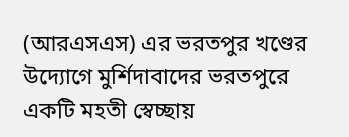(আরএসএস) এর ভরতপুর খণ্ডের উদ্যোগে মুর্শিদাবাদের ভরতপুরে একটি মহতী স্বেচ্ছায়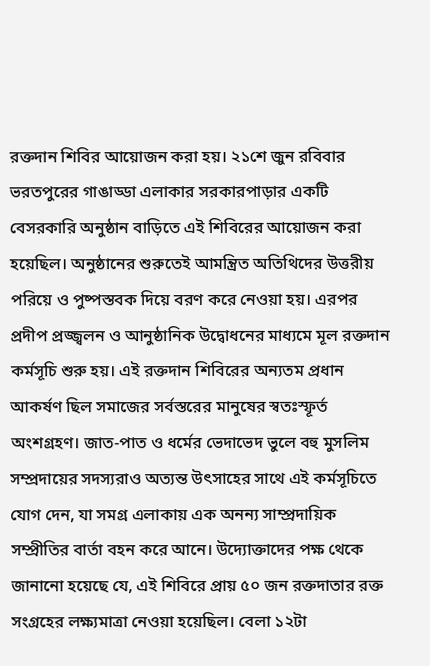রক্তদান শিবির আয়োজন করা হয়। ২১শে জুন রবিবার ভরতপুরের গাঙাড্ডা এলাকার সরকারপাড়ার একটি বেসরকারি অনুষ্ঠান বাড়িতে এই শিবিরের আয়োজন করা হয়েছিল। অনুষ্ঠানের শুরুতেই আমন্ত্রিত অতিথিদের উত্তরীয় পরিয়ে ও পুষ্পস্তবক দিয়ে বরণ করে নেওয়া হয়। এরপর প্রদীপ প্রজ্জ্বলন ও আনুষ্ঠানিক উদ্বোধনের মাধ্যমে মূল রক্তদান কর্মসূচি শুরু হয়। এই রক্তদান শিবিরের অন্যতম প্রধান আকর্ষণ ছিল সমাজের সর্বস্তরের মানুষের স্বতঃস্ফূর্ত অংশগ্রহণ। জাত-পাত ও ধর্মের ভেদাভেদ ভুলে বহু মুসলিম সম্প্রদায়ের সদস্যরাও অত্যন্ত উৎসাহের সাথে এই কর্মসূচিতে যোগ দেন, যা সমগ্র এলাকায় এক অনন্য সাম্প্রদায়িক সম্প্রীতির বার্তা বহন করে আনে। উদ্যোক্তাদের পক্ষ থেকে জানানো হয়েছে যে, এই শিবিরে প্রায় ৫০ জন রক্তদাতার রক্ত সংগ্রহের লক্ষ্যমাত্রা নেওয়া হয়েছিল। বেলা ১২টা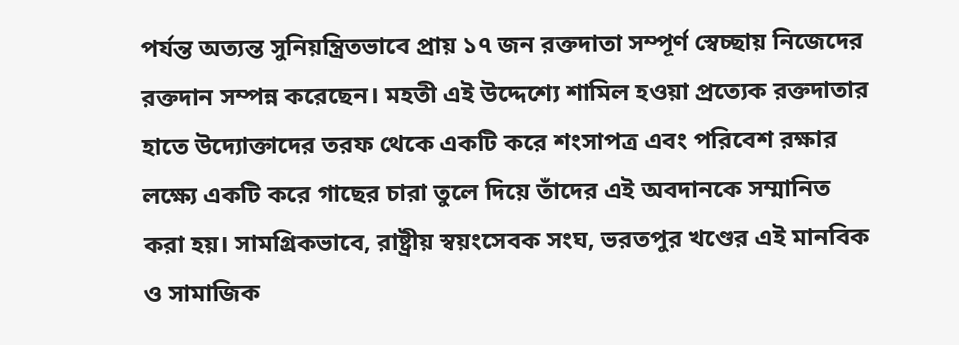পর্যন্ত অত্যন্ত সুনিয়ন্ত্রিতভাবে প্রায় ১৭ জন রক্তদাতা সম্পূর্ণ স্বেচ্ছায় নিজেদের রক্তদান সম্পন্ন করেছেন। মহতী এই উদ্দেশ্যে শামিল হওয়া প্রত্যেক রক্তদাতার হাতে উদ্যোক্তাদের তরফ থেকে একটি করে শংসাপত্র এবং পরিবেশ রক্ষার লক্ষ্যে একটি করে গাছের চারা তুলে দিয়ে তাঁদের এই অবদানকে সম্মানিত করা হয়। সামগ্রিকভাবে, রাষ্ট্রীয় স্বয়ংসেবক সংঘ, ভরতপুর খণ্ডের এই মানবিক ও সামাজিক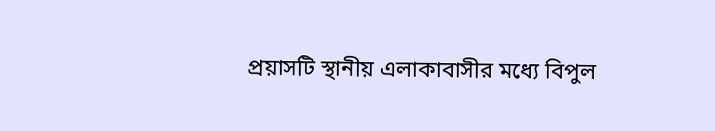প্রয়াসটি স্থানীয় এলাকাবাসীর মধ্যে বিপুল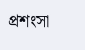প্রশংসা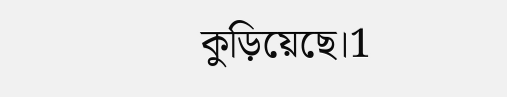কুড়িয়েছে।1